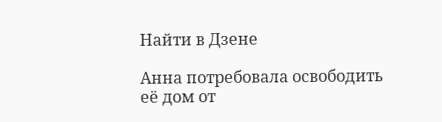Найти в Дзене

Анна потребовала освободить её дом от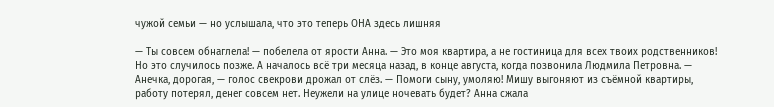чужой семьи — но услышала, что это теперь ОНА здесь лишняя

— Ты совсем обнаглела! — побелела от ярости Анна. — Это моя квартира, а не гостиница для всех твоих родственников! Но это случилось позже. А началось всё три месяца назад, в конце августа, когда позвонила Людмила Петровна. — Анечка, дорогая, — голос свекрови дрожал от слёз. — Помоги сыну, умоляю! Мишу выгоняют из съёмной квартиры, работу потерял, денег совсем нет. Неужели на улице ночевать будет? Анна сжала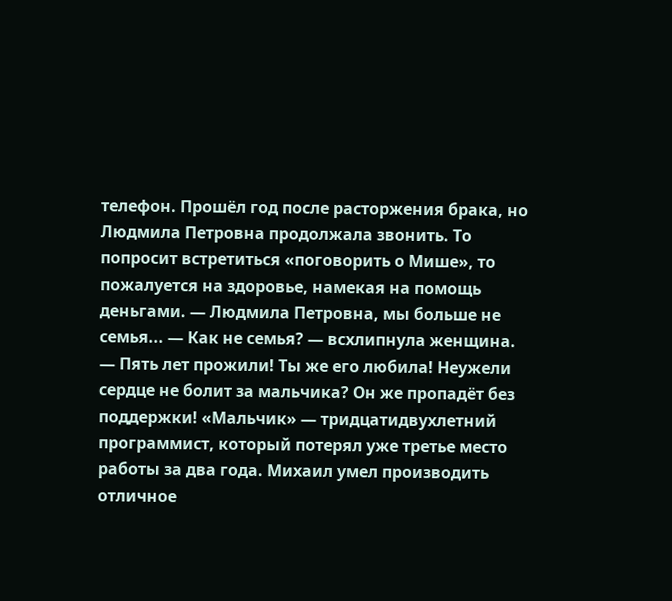телефон. Прошёл год после расторжения брака, но Людмила Петровна продолжала звонить. То попросит встретиться «поговорить о Мише», то пожалуется на здоровье, намекая на помощь деньгами. — Людмила Петровна, мы больше не семья... — Как не семья? — всхлипнула женщина. — Пять лет прожили! Ты же его любила! Неужели сердце не болит за мальчика? Он же пропадёт без поддержки! «Мальчик» — тридцатидвухлетний программист, который потерял уже третье место работы за два года. Михаил умел производить отличное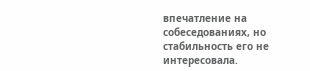впечатление на собеседованиях, но стабильность его не интересовала.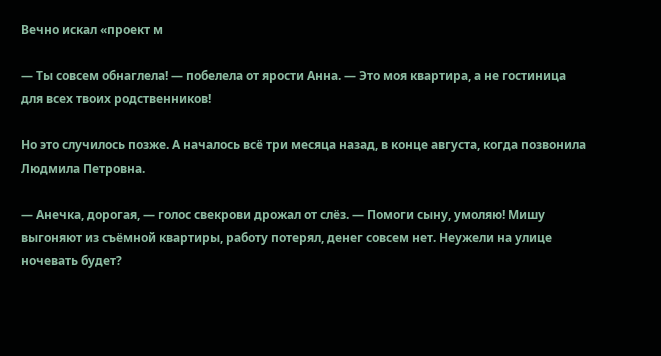Вечно искал «проект м

— Ты совсем обнаглела! — побелела от ярости Анна. — Это моя квартира, а не гостиница для всех твоих родственников!

Но это случилось позже. А началось всё три месяца назад, в конце августа, когда позвонила Людмила Петровна.

— Анечка, дорогая, — голос свекрови дрожал от слёз. — Помоги сыну, умоляю! Мишу выгоняют из съёмной квартиры, работу потерял, денег совсем нет. Неужели на улице ночевать будет?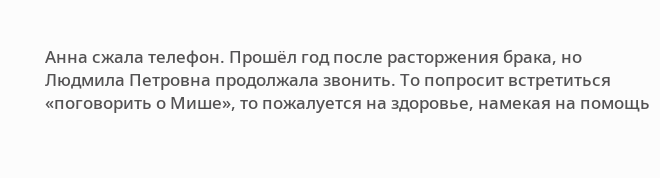Анна сжала телефон. Прошёл год после расторжения брака, но Людмила Петровна продолжала звонить. То попросит встретиться «поговорить о Мише», то пожалуется на здоровье, намекая на помощь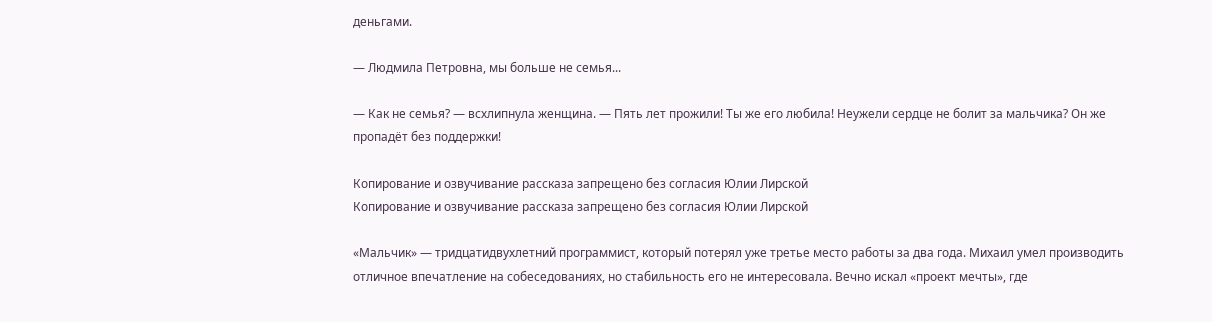деньгами.

— Людмила Петровна, мы больше не семья...

— Как не семья? — всхлипнула женщина. — Пять лет прожили! Ты же его любила! Неужели сердце не болит за мальчика? Он же пропадёт без поддержки!

Копирование и озвучивание рассказа запрещено без согласия Юлии Лирской
Копирование и озвучивание рассказа запрещено без согласия Юлии Лирской

«Мальчик» — тридцатидвухлетний программист, который потерял уже третье место работы за два года. Михаил умел производить отличное впечатление на собеседованиях, но стабильность его не интересовала. Вечно искал «проект мечты», где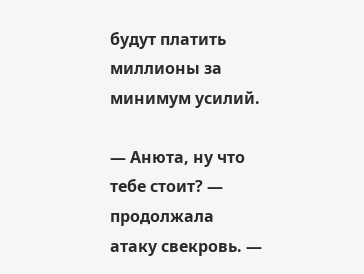будут платить миллионы за минимум усилий.

— Анюта, ну что тебе стоит? — продолжала атаку свекровь. —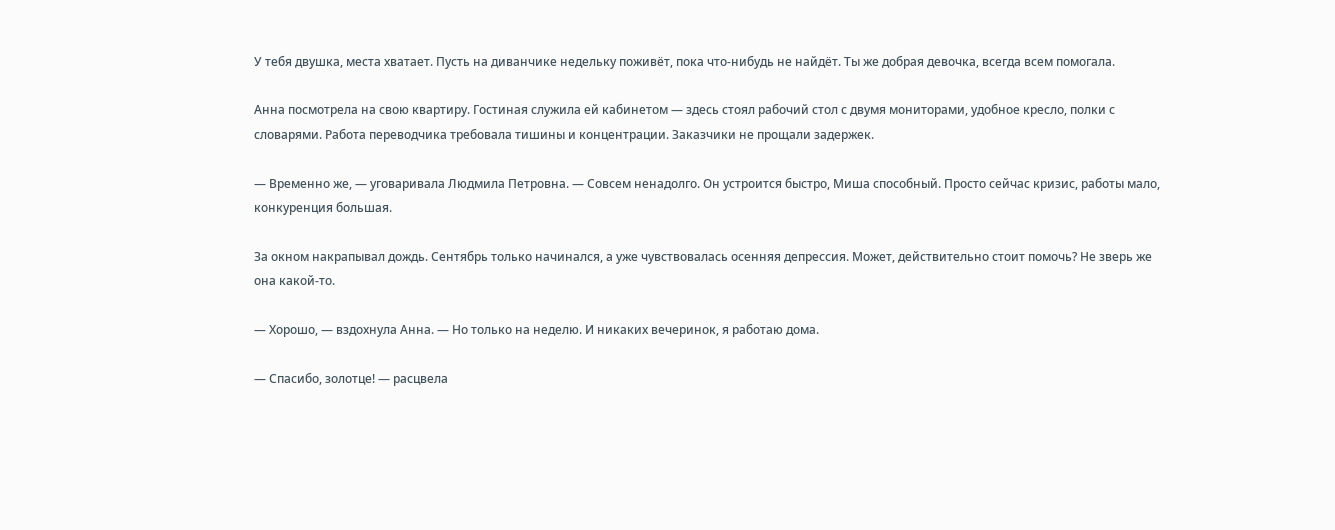У тебя двушка, места хватает. Пусть на диванчике недельку поживёт, пока что-нибудь не найдёт. Ты же добрая девочка, всегда всем помогала.

Анна посмотрела на свою квартиру. Гостиная служила ей кабинетом — здесь стоял рабочий стол с двумя мониторами, удобное кресло, полки с словарями. Работа переводчика требовала тишины и концентрации. Заказчики не прощали задержек.

— Временно же, — уговаривала Людмила Петровна. — Совсем ненадолго. Он устроится быстро, Миша способный. Просто сейчас кризис, работы мало, конкуренция большая.

За окном накрапывал дождь. Сентябрь только начинался, а уже чувствовалась осенняя депрессия. Может, действительно стоит помочь? Не зверь же она какой-то.

— Хорошо, — вздохнула Анна. — Но только на неделю. И никаких вечеринок, я работаю дома.

— Спасибо, золотце! — расцвела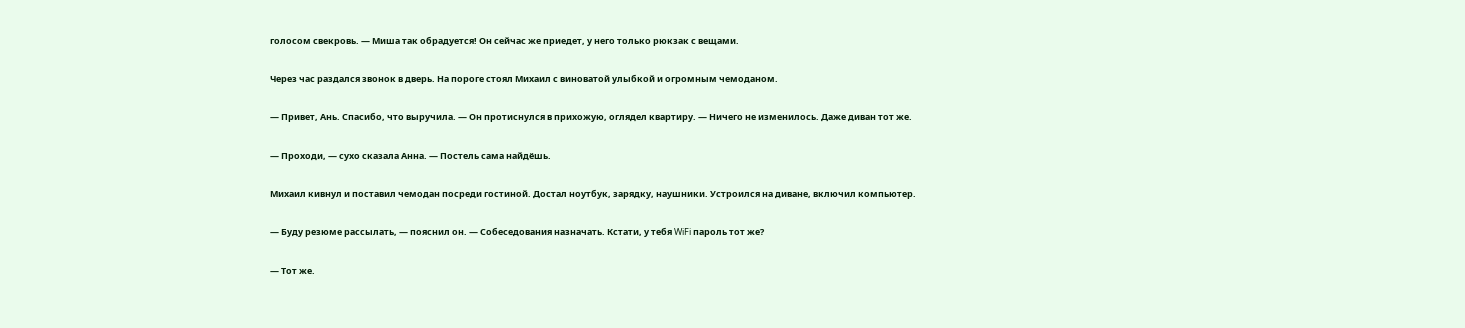голосом свекровь. — Миша так обрадуется! Он сейчас же приедет, у него только рюкзак с вещами.

Через час раздался звонок в дверь. На пороге стоял Михаил с виноватой улыбкой и огромным чемоданом.

— Привет, Ань. Спасибо, что выручила. — Он протиснулся в прихожую, оглядел квартиру. — Ничего не изменилось. Даже диван тот же.

— Проходи, — сухо сказала Анна. — Постель сама найдёшь.

Михаил кивнул и поставил чемодан посреди гостиной. Достал ноутбук, зарядку, наушники. Устроился на диване, включил компьютер.

— Буду резюме рассылать, — пояснил он. — Собеседования назначать. Кстати, у тебя WiFi пароль тот же?

— Тот же.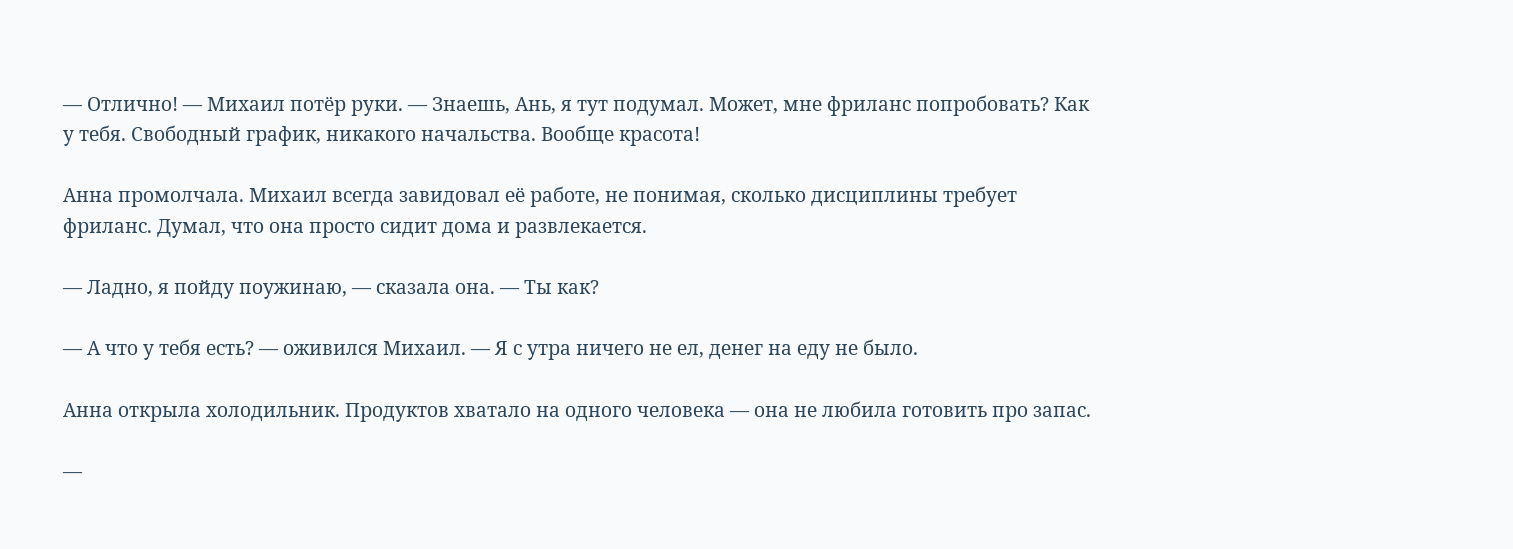— Отлично! — Михаил потёр руки. — Знаешь, Ань, я тут подумал. Может, мне фриланс попробовать? Как у тебя. Свободный график, никакого начальства. Вообще красота!

Анна промолчала. Михаил всегда завидовал её работе, не понимая, сколько дисциплины требует фриланс. Думал, что она просто сидит дома и развлекается.

— Ладно, я пойду поужинаю, — сказала она. — Ты как?

— А что у тебя есть? — оживился Михаил. — Я с утра ничего не ел, денег на еду не было.

Анна открыла холодильник. Продуктов хватало на одного человека — она не любила готовить про запас.

—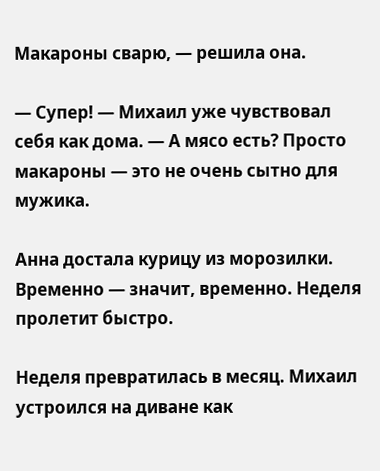Макароны сварю, — решила она.

— Супер! — Михаил уже чувствовал себя как дома. — А мясо есть? Просто макароны — это не очень сытно для мужика.

Анна достала курицу из морозилки. Временно — значит, временно. Неделя пролетит быстро.

Неделя превратилась в месяц. Михаил устроился на диване как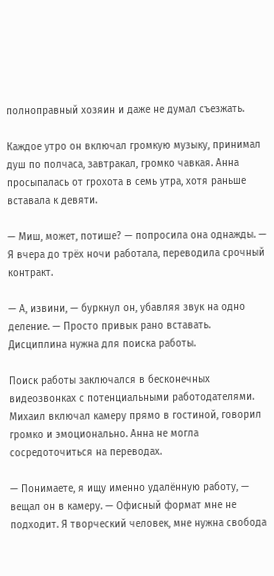полноправный хозяин и даже не думал съезжать.

Каждое утро он включал громкую музыку, принимал душ по полчаса, завтракал, громко чавкая. Анна просыпалась от грохота в семь утра, хотя раньше вставала к девяти.

— Миш, может, потише? — попросила она однажды. — Я вчера до трёх ночи работала, переводила срочный контракт.

— А, извини, — буркнул он, убавляя звук на одно деление. — Просто привык рано вставать. Дисциплина нужна для поиска работы.

Поиск работы заключался в бесконечных видеозвонках с потенциальными работодателями. Михаил включал камеру прямо в гостиной, говорил громко и эмоционально. Анна не могла сосредоточиться на переводах.

— Понимаете, я ищу именно удалённую работу, — вещал он в камеру. — Офисный формат мне не подходит. Я творческий человек, мне нужна свобода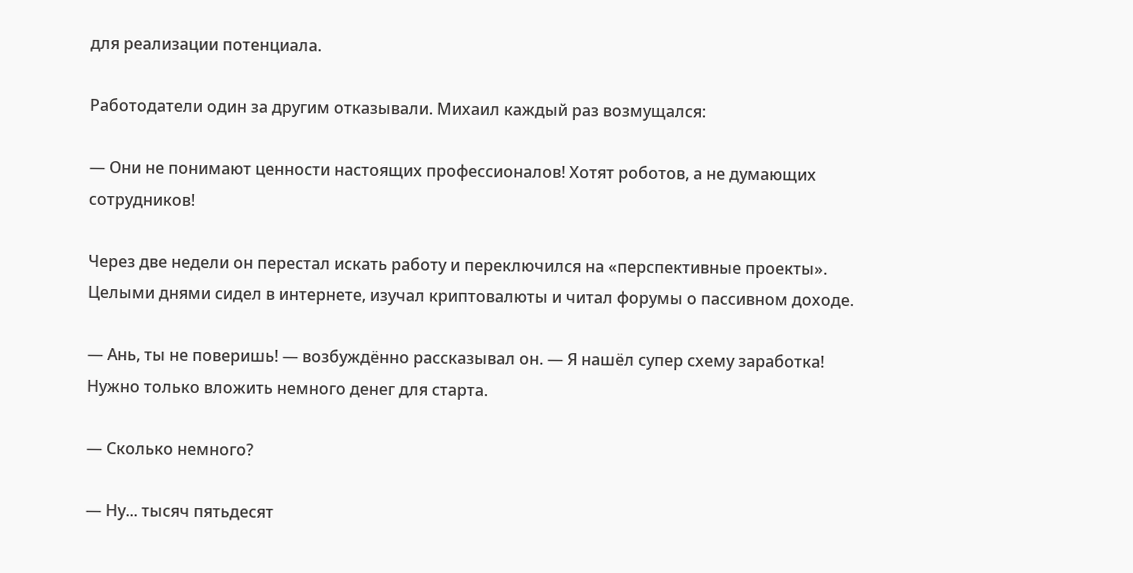для реализации потенциала.

Работодатели один за другим отказывали. Михаил каждый раз возмущался:

— Они не понимают ценности настоящих профессионалов! Хотят роботов, а не думающих сотрудников!

Через две недели он перестал искать работу и переключился на «перспективные проекты». Целыми днями сидел в интернете, изучал криптовалюты и читал форумы о пассивном доходе.

— Ань, ты не поверишь! — возбуждённо рассказывал он. — Я нашёл супер схему заработка! Нужно только вложить немного денег для старта.

— Сколько немного?

— Ну... тысяч пятьдесят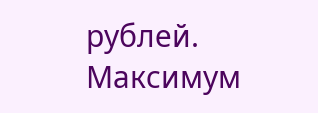рублей. Максимум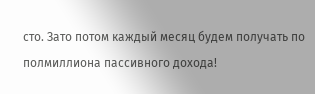сто. Зато потом каждый месяц будем получать по полмиллиона пассивного дохода!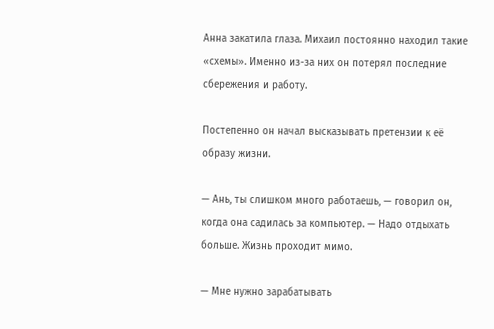Анна закатила глаза. Михаил постоянно находил такие «схемы». Именно из-за них он потерял последние сбережения и работу.

Постепенно он начал высказывать претензии к её образу жизни.

— Ань, ты слишком много работаешь, — говорил он, когда она садилась за компьютер. — Надо отдыхать больше. Жизнь проходит мимо.

— Мне нужно зарабатывать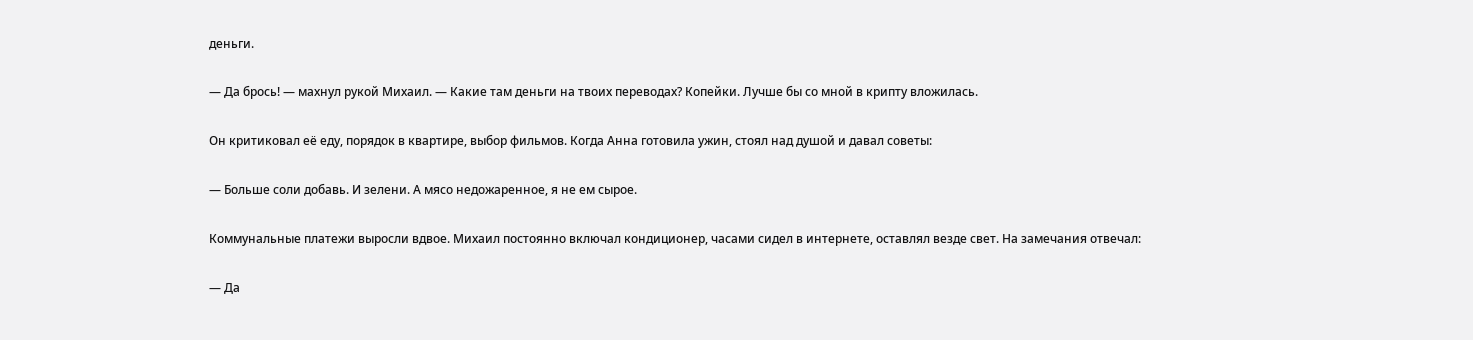деньги.

— Да брось! — махнул рукой Михаил. — Какие там деньги на твоих переводах? Копейки. Лучше бы со мной в крипту вложилась.

Он критиковал её еду, порядок в квартире, выбор фильмов. Когда Анна готовила ужин, стоял над душой и давал советы:

— Больше соли добавь. И зелени. А мясо недожаренное, я не ем сырое.

Коммунальные платежи выросли вдвое. Михаил постоянно включал кондиционер, часами сидел в интернете, оставлял везде свет. На замечания отвечал:

— Да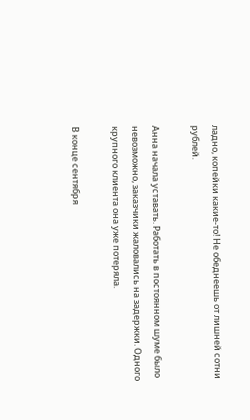ладно, копейки какие-то! Не обеднеешь от лишней сотни рублей.

Анна начала уставать. Работать в постоянном шуме было невозможно, заказчики жаловались на задержки. Одного крупного клиента она уже потеряла.

В конце сентября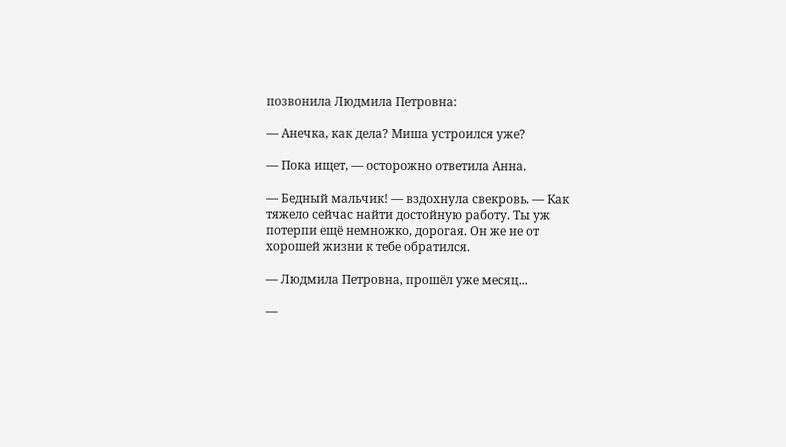позвонила Людмила Петровна:

— Анечка, как дела? Миша устроился уже?

— Пока ищет, — осторожно ответила Анна.

— Бедный мальчик! — вздохнула свекровь. — Как тяжело сейчас найти достойную работу. Ты уж потерпи ещё немножко, дорогая. Он же не от хорошей жизни к тебе обратился.

— Людмила Петровна, прошёл уже месяц...

—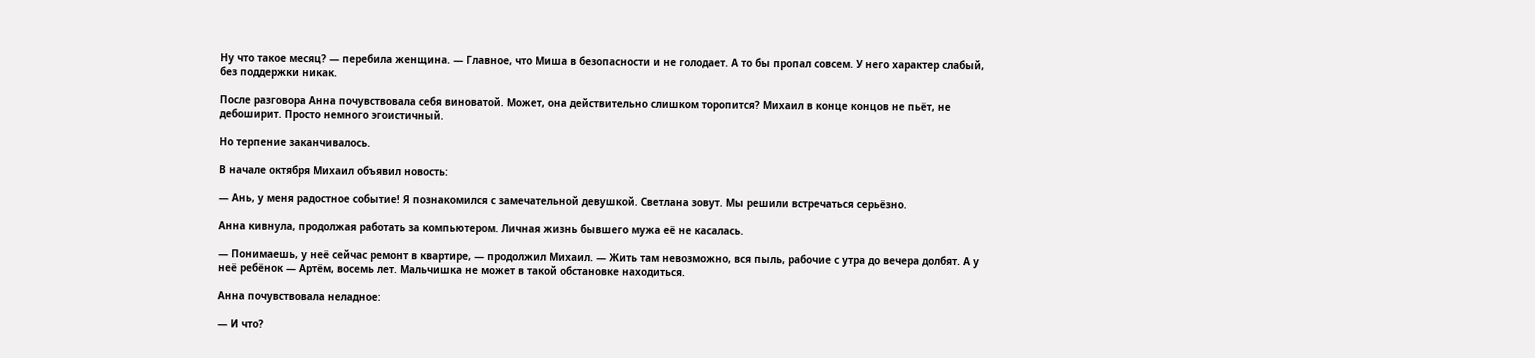Ну что такое месяц? — перебила женщина. — Главное, что Миша в безопасности и не голодает. А то бы пропал совсем. У него характер слабый, без поддержки никак.

После разговора Анна почувствовала себя виноватой. Может, она действительно слишком торопится? Михаил в конце концов не пьёт, не дебоширит. Просто немного эгоистичный.

Но терпение заканчивалось.

В начале октября Михаил объявил новость:

— Ань, у меня радостное событие! Я познакомился с замечательной девушкой. Светлана зовут. Мы решили встречаться серьёзно.

Анна кивнула, продолжая работать за компьютером. Личная жизнь бывшего мужа её не касалась.

— Понимаешь, у неё сейчас ремонт в квартире, — продолжил Михаил. — Жить там невозможно, вся пыль, рабочие с утра до вечера долбят. А у неё ребёнок — Артём, восемь лет. Мальчишка не может в такой обстановке находиться.

Анна почувствовала неладное:

— И что?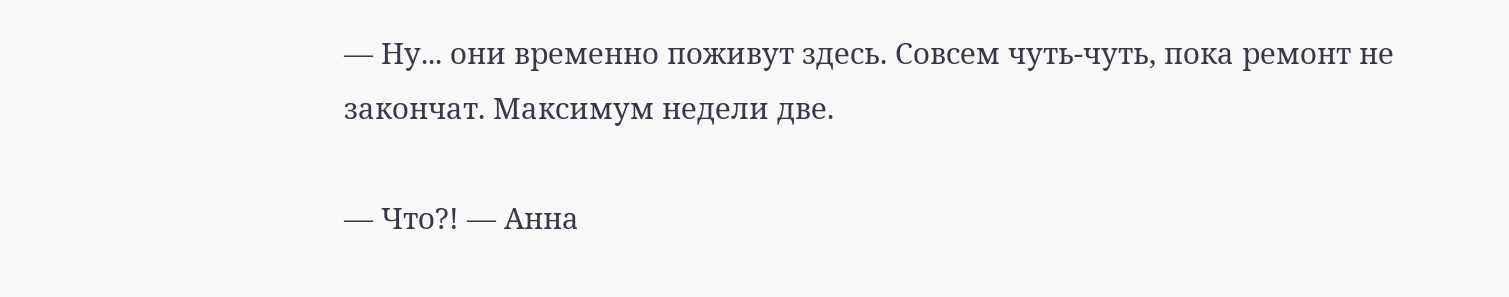— Ну... они временно поживут здесь. Совсем чуть-чуть, пока ремонт не закончат. Максимум недели две.

— Что?! — Анна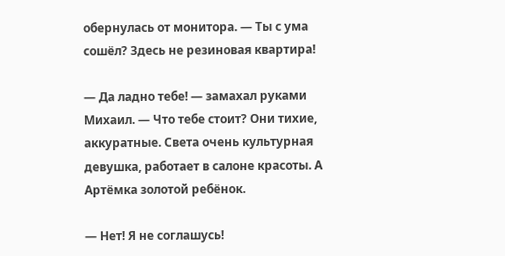обернулась от монитора. — Ты с ума сошёл? Здесь не резиновая квартира!

— Да ладно тебе! — замахал руками Михаил. — Что тебе стоит? Они тихие, аккуратные. Света очень культурная девушка, работает в салоне красоты. А Артёмка золотой ребёнок.

— Нет! Я не соглашусь!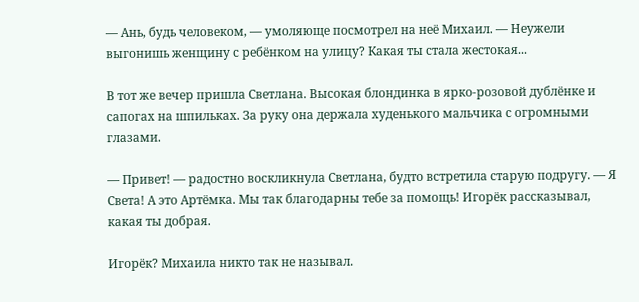— Ань, будь человеком, — умоляюще посмотрел на неё Михаил. — Неужели выгонишь женщину с ребёнком на улицу? Какая ты стала жестокая...

В тот же вечер пришла Светлана. Высокая блондинка в ярко-розовой дублёнке и сапогах на шпильках. За руку она держала худенького мальчика с огромными глазами.

— Привет! — радостно воскликнула Светлана, будто встретила старую подругу. — Я Света! А это Артёмка. Мы так благодарны тебе за помощь! Игорёк рассказывал, какая ты добрая.

Игорёк? Михаила никто так не называл.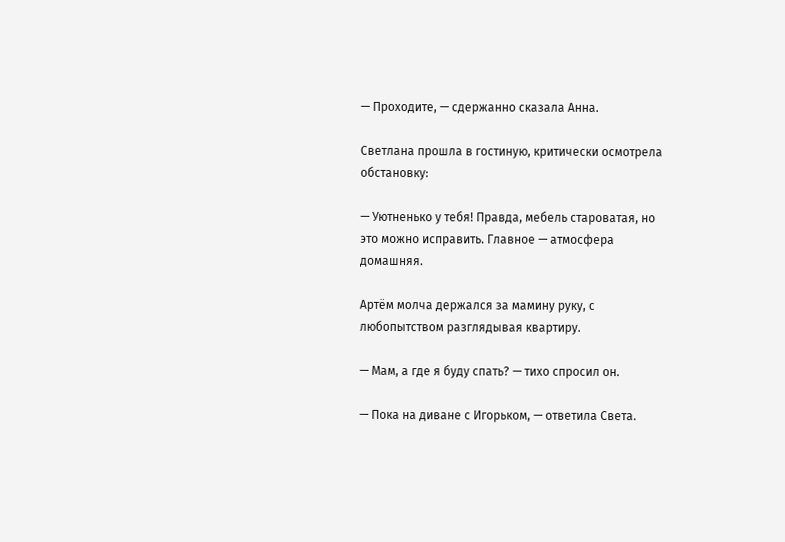— Проходите, — сдержанно сказала Анна.

Светлана прошла в гостиную, критически осмотрела обстановку:

— Уютненько у тебя! Правда, мебель староватая, но это можно исправить. Главное — атмосфера домашняя.

Артём молча держался за мамину руку, с любопытством разглядывая квартиру.

— Мам, а где я буду спать? — тихо спросил он.

— Пока на диване с Игорьком, — ответила Света.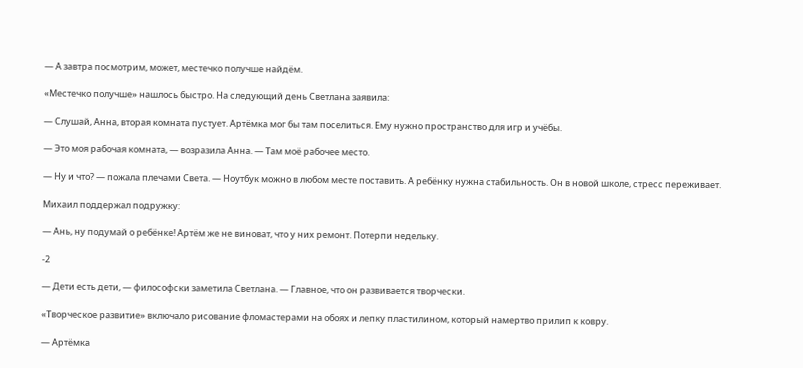— А завтра посмотрим, может, местечко получше найдём.

«Местечко получше» нашлось быстро. На следующий день Светлана заявила:

— Слушай, Анна, вторая комната пустует. Артёмка мог бы там поселиться. Ему нужно пространство для игр и учёбы.

— Это моя рабочая комната, — возразила Анна. — Там моё рабочее место.

— Ну и что? — пожала плечами Света. — Ноутбук можно в любом месте поставить. А ребёнку нужна стабильность. Он в новой школе, стресс переживает.

Михаил поддержал подружку:

— Ань, ну подумай о ребёнке! Артём же не виноват, что у них ремонт. Потерпи недельку.

-2

— Дети есть дети, — философски заметила Светлана. — Главное, что он развивается творчески.

«Творческое развитие» включало рисование фломастерами на обоях и лепку пластилином, который намертво прилип к ковру.

— Артёмка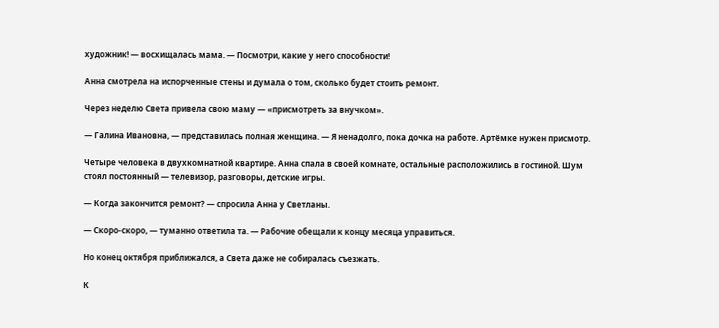художник! — восхищалась мама. — Посмотри, какие у него способности!

Анна смотрела на испорченные стены и думала о том, сколько будет стоить ремонт.

Через неделю Света привела свою маму — «присмотреть за внучком».

— Галина Ивановна, — представилась полная женщина. — Я ненадолго, пока дочка на работе. Артёмке нужен присмотр.

Четыре человека в двухкомнатной квартире. Анна спала в своей комнате, остальные расположились в гостиной. Шум стоял постоянный — телевизор, разговоры, детские игры.

— Когда закончится ремонт? — спросила Анна у Светланы.

— Скоро-скоро, — туманно ответила та. — Рабочие обещали к концу месяца управиться.

Но конец октября приближался, а Света даже не собиралась съезжать.

К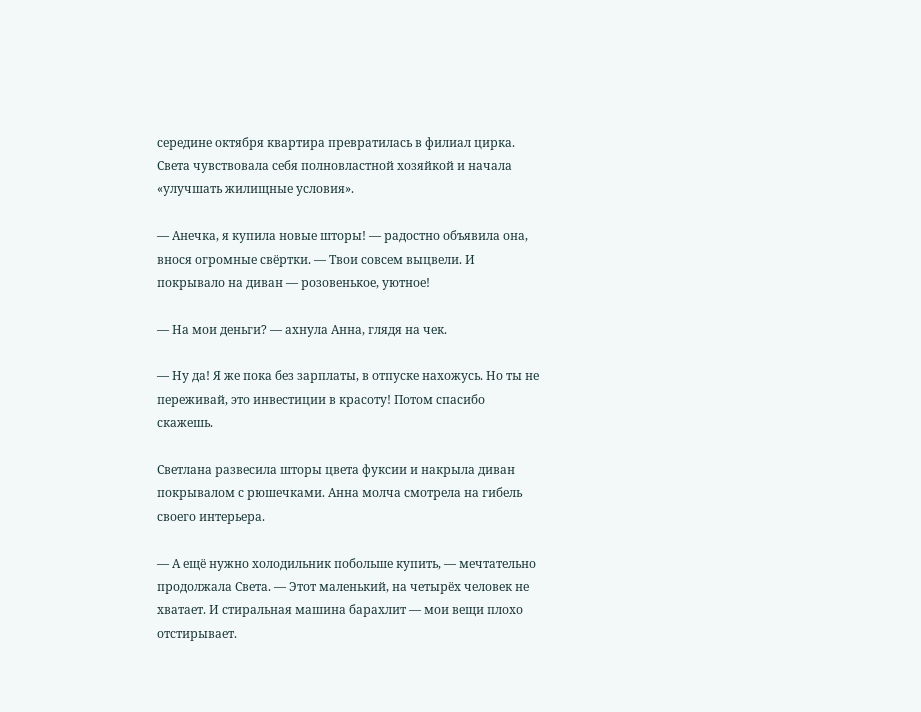середине октября квартира превратилась в филиал цирка. Света чувствовала себя полновластной хозяйкой и начала «улучшать жилищные условия».

— Анечка, я купила новые шторы! — радостно объявила она, внося огромные свёртки. — Твои совсем выцвели. И покрывало на диван — розовенькое, уютное!

— На мои деньги? — ахнула Анна, глядя на чек.

— Ну да! Я же пока без зарплаты, в отпуске нахожусь. Но ты не переживай, это инвестиции в красоту! Потом спасибо скажешь.

Светлана развесила шторы цвета фуксии и накрыла диван покрывалом с рюшечками. Анна молча смотрела на гибель своего интерьера.

— А ещё нужно холодильник побольше купить, — мечтательно продолжала Света. — Этот маленький, на четырёх человек не хватает. И стиральная машина барахлит — мои вещи плохо отстирывает.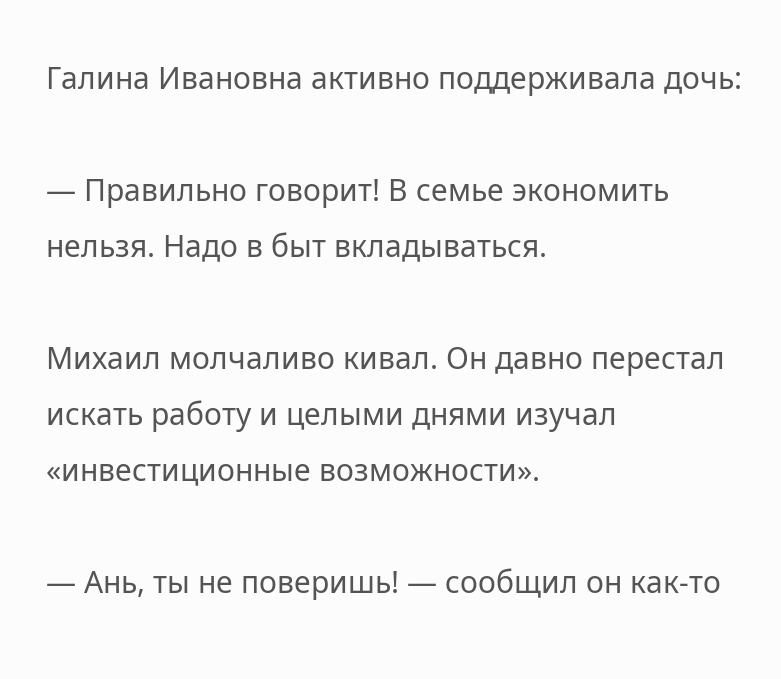Галина Ивановна активно поддерживала дочь:

— Правильно говорит! В семье экономить нельзя. Надо в быт вкладываться.

Михаил молчаливо кивал. Он давно перестал искать работу и целыми днями изучал «инвестиционные возможности».

— Ань, ты не поверишь! — сообщил он как-то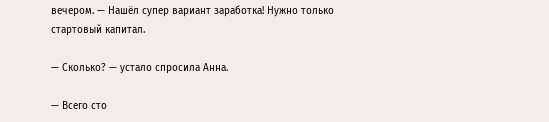вечером. — Нашёл супер вариант заработка! Нужно только стартовый капитал.

— Сколько? — устало спросила Анна.

— Всего сто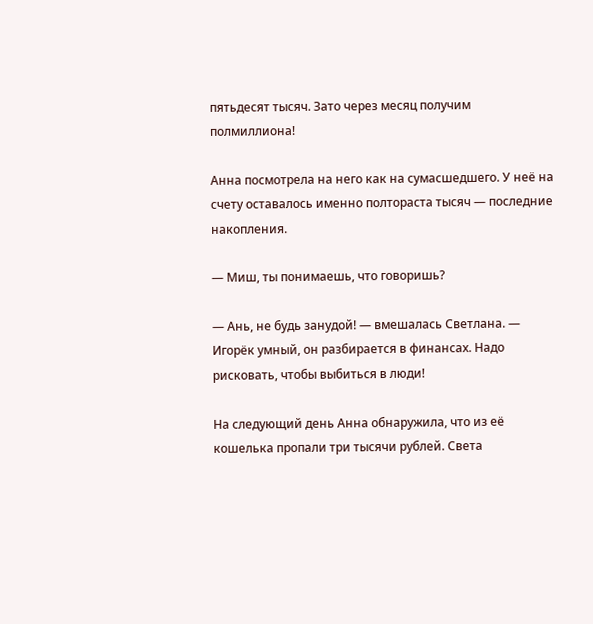пятьдесят тысяч. Зато через месяц получим полмиллиона!

Анна посмотрела на него как на сумасшедшего. У неё на счету оставалось именно полтораста тысяч — последние накопления.

— Миш, ты понимаешь, что говоришь?

— Ань, не будь занудой! — вмешалась Светлана. — Игорёк умный, он разбирается в финансах. Надо рисковать, чтобы выбиться в люди!

На следующий день Анна обнаружила, что из её кошелька пропали три тысячи рублей. Света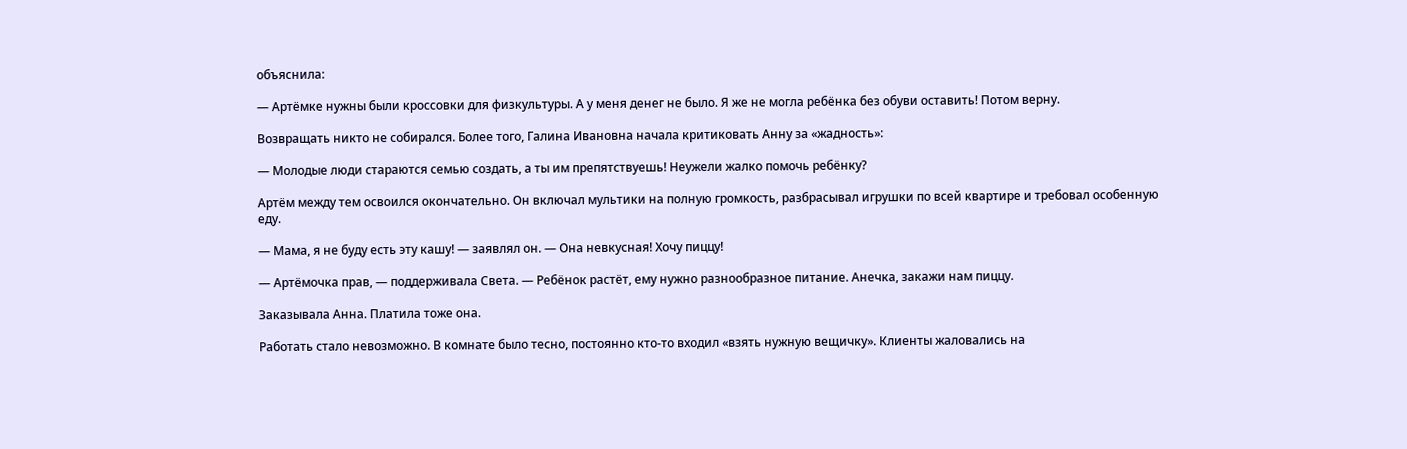объяснила:

— Артёмке нужны были кроссовки для физкультуры. А у меня денег не было. Я же не могла ребёнка без обуви оставить! Потом верну.

Возвращать никто не собирался. Более того, Галина Ивановна начала критиковать Анну за «жадность»:

— Молодые люди стараются семью создать, а ты им препятствуешь! Неужели жалко помочь ребёнку?

Артём между тем освоился окончательно. Он включал мультики на полную громкость, разбрасывал игрушки по всей квартире и требовал особенную еду.

— Мама, я не буду есть эту кашу! — заявлял он. — Она невкусная! Хочу пиццу!

— Артёмочка прав, — поддерживала Света. — Ребёнок растёт, ему нужно разнообразное питание. Анечка, закажи нам пиццу.

Заказывала Анна. Платила тоже она.

Работать стало невозможно. В комнате было тесно, постоянно кто-то входил «взять нужную вещичку». Клиенты жаловались на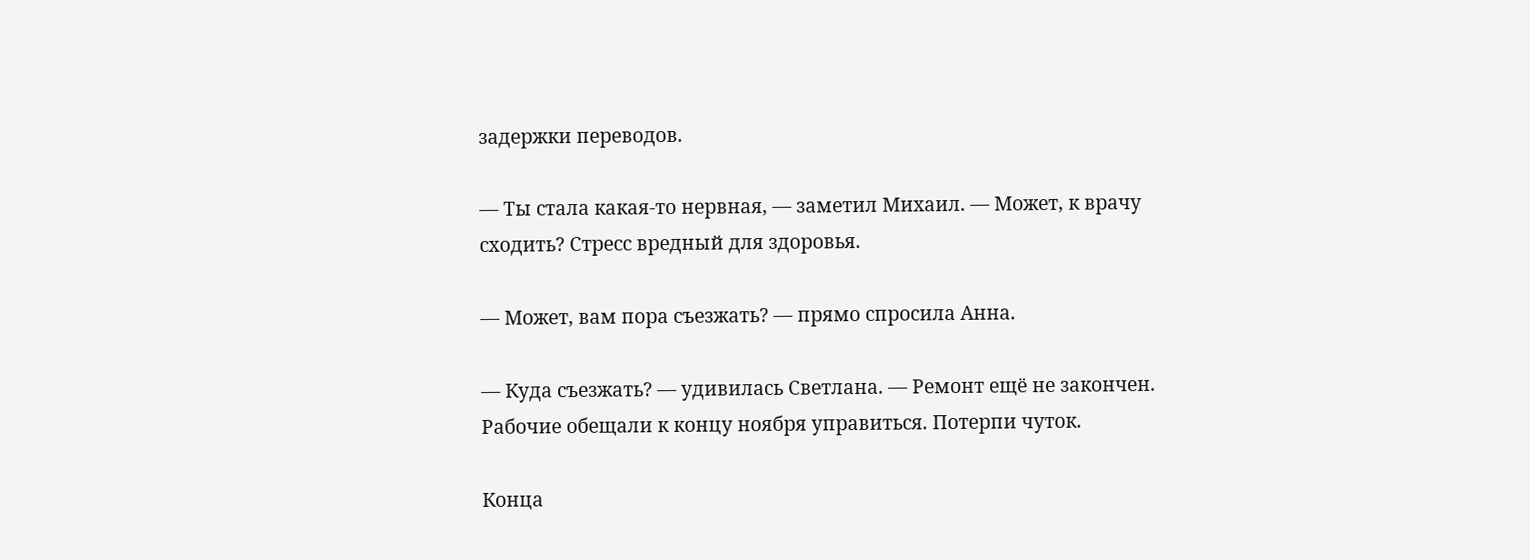задержки переводов.

— Ты стала какая-то нервная, — заметил Михаил. — Может, к врачу сходить? Стресс вредный для здоровья.

— Может, вам пора съезжать? — прямо спросила Анна.

— Куда съезжать? — удивилась Светлана. — Ремонт ещё не закончен. Рабочие обещали к концу ноября управиться. Потерпи чуток.

Конца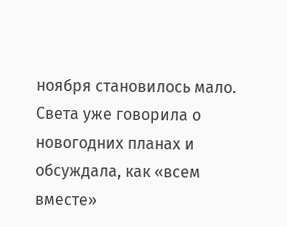ноября становилось мало. Света уже говорила о новогодних планах и обсуждала, как «всем вместе»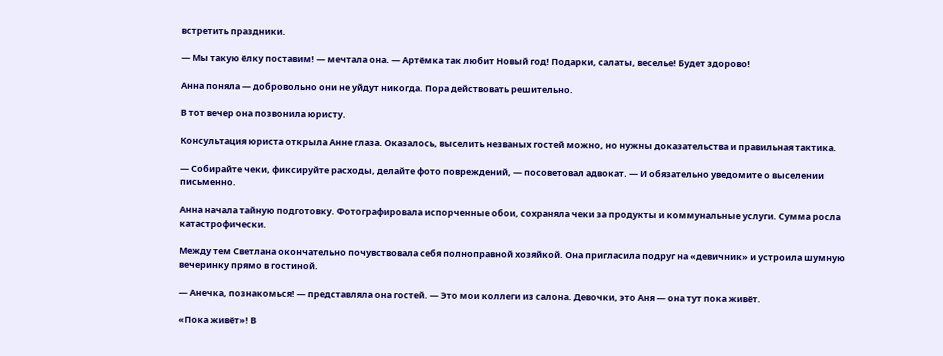встретить праздники.

— Мы такую ёлку поставим! — мечтала она. — Артёмка так любит Новый год! Подарки, салаты, веселье! Будет здорово!

Анна поняла — добровольно они не уйдут никогда. Пора действовать решительно.

В тот вечер она позвонила юристу.

Консультация юриста открыла Анне глаза. Оказалось, выселить незваных гостей можно, но нужны доказательства и правильная тактика.

— Собирайте чеки, фиксируйте расходы, делайте фото повреждений, — посоветовал адвокат. — И обязательно уведомите о выселении письменно.

Анна начала тайную подготовку. Фотографировала испорченные обои, сохраняла чеки за продукты и коммунальные услуги. Сумма росла катастрофически.

Между тем Светлана окончательно почувствовала себя полноправной хозяйкой. Она пригласила подруг на «девичник» и устроила шумную вечеринку прямо в гостиной.

— Анечка, познакомься! — представляла она гостей. — Это мои коллеги из салона. Девочки, это Аня — она тут пока живёт.

«Пока живёт»! В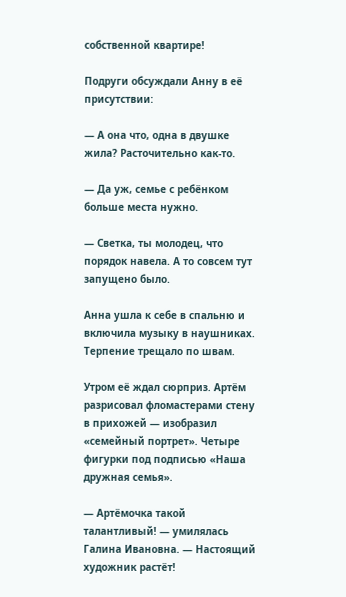собственной квартире!

Подруги обсуждали Анну в её присутствии:

— А она что, одна в двушке жила? Расточительно как-то.

— Да уж, семье с ребёнком больше места нужно.

— Светка, ты молодец, что порядок навела. А то совсем тут запущено было.

Анна ушла к себе в спальню и включила музыку в наушниках. Терпение трещало по швам.

Утром её ждал сюрприз. Артём разрисовал фломастерами стену в прихожей — изобразил «семейный портрет». Четыре фигурки под подписью «Наша дружная семья».

— Артёмочка такой талантливый! — умилялась Галина Ивановна. — Настоящий художник растёт!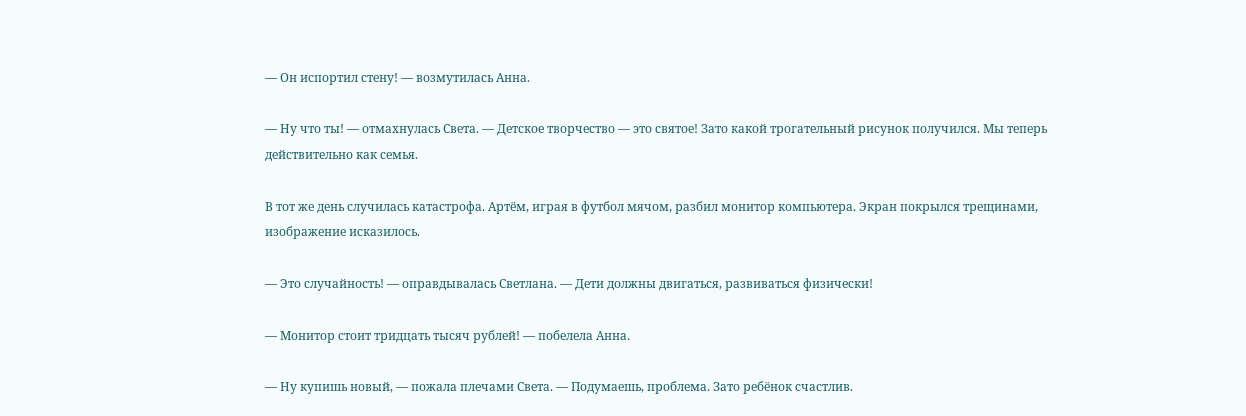— Он испортил стену! — возмутилась Анна.

— Ну что ты! — отмахнулась Света. — Детское творчество — это святое! Зато какой трогательный рисунок получился. Мы теперь действительно как семья.

В тот же день случилась катастрофа. Артём, играя в футбол мячом, разбил монитор компьютера. Экран покрылся трещинами, изображение исказилось.

— Это случайность! — оправдывалась Светлана. — Дети должны двигаться, развиваться физически!

— Монитор стоит тридцать тысяч рублей! — побелела Анна.

— Ну купишь новый, — пожала плечами Света. — Подумаешь, проблема. Зато ребёнок счастлив.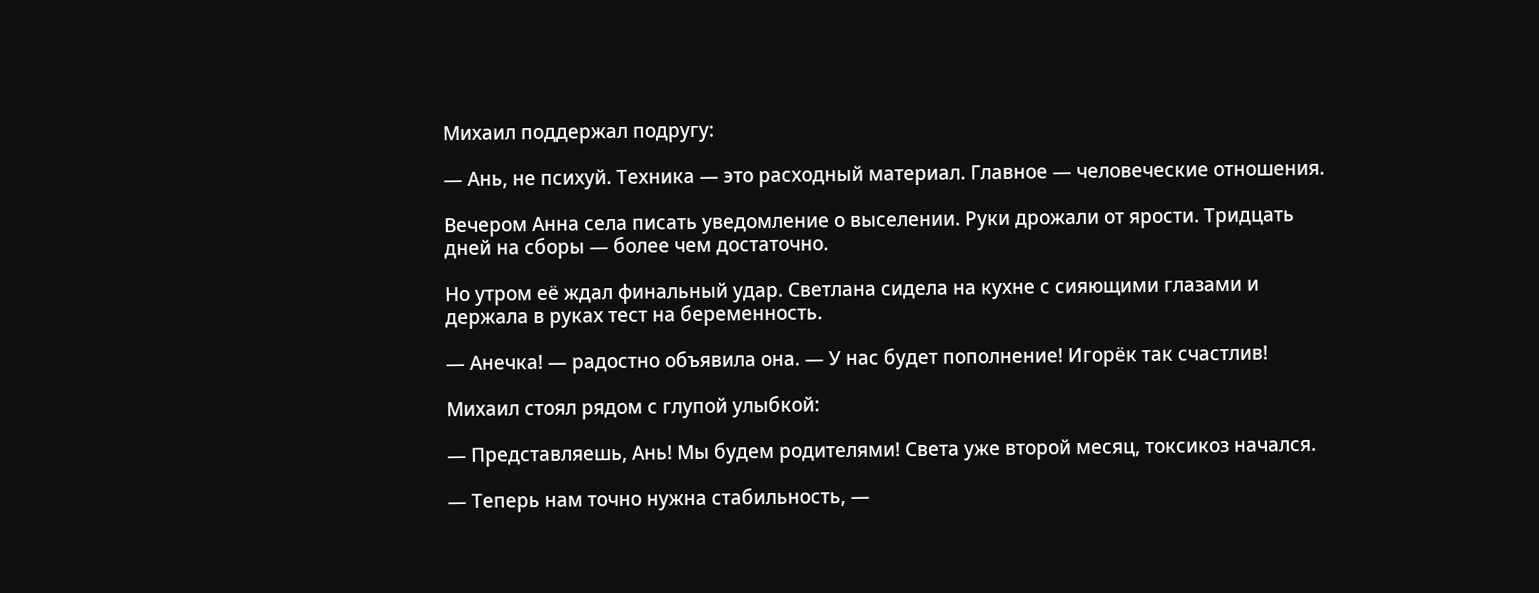Михаил поддержал подругу:

— Ань, не психуй. Техника — это расходный материал. Главное — человеческие отношения.

Вечером Анна села писать уведомление о выселении. Руки дрожали от ярости. Тридцать дней на сборы — более чем достаточно.

Но утром её ждал финальный удар. Светлана сидела на кухне с сияющими глазами и держала в руках тест на беременность.

— Анечка! — радостно объявила она. — У нас будет пополнение! Игорёк так счастлив!

Михаил стоял рядом с глупой улыбкой:

— Представляешь, Ань! Мы будем родителями! Света уже второй месяц, токсикоз начался.

— Теперь нам точно нужна стабильность, —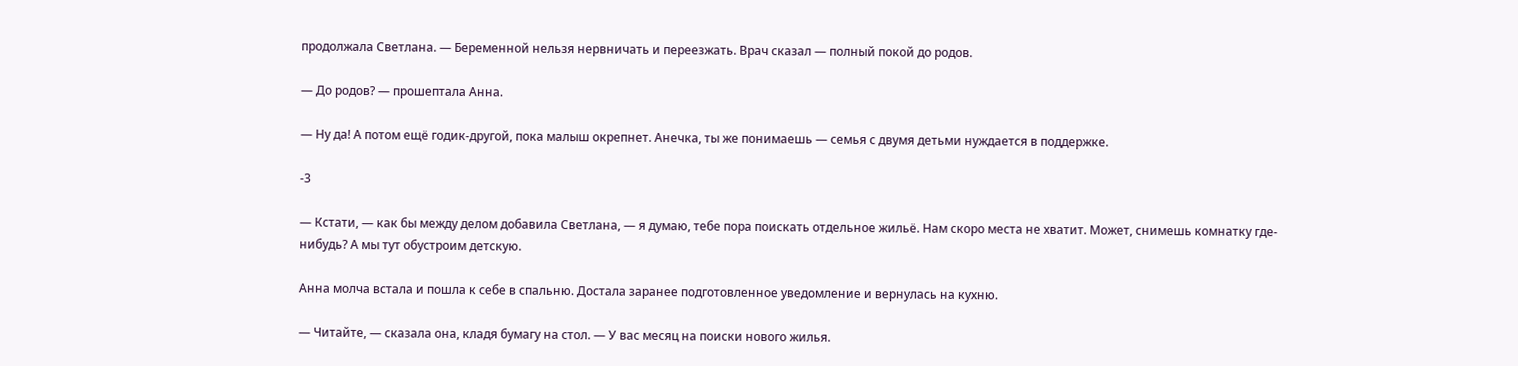продолжала Светлана. — Беременной нельзя нервничать и переезжать. Врач сказал — полный покой до родов.

— До родов? — прошептала Анна.

— Ну да! А потом ещё годик-другой, пока малыш окрепнет. Анечка, ты же понимаешь — семья с двумя детьми нуждается в поддержке.

-3

— Кстати, — как бы между делом добавила Светлана, — я думаю, тебе пора поискать отдельное жильё. Нам скоро места не хватит. Может, снимешь комнатку где-нибудь? А мы тут обустроим детскую.

Анна молча встала и пошла к себе в спальню. Достала заранее подготовленное уведомление и вернулась на кухню.

— Читайте, — сказала она, кладя бумагу на стол. — У вас месяц на поиски нового жилья.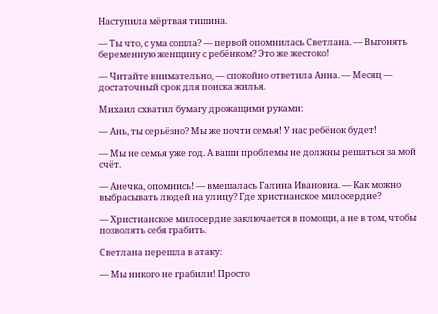Наступила мёртвая тишина.

— Ты что, с ума сошла? — первой опомнилась Светлана. — Выгонять беременную женщину с ребёнком? Это же жестоко!

— Читайте внимательно, — спокойно ответила Анна. — Месяц — достаточный срок для поиска жилья.

Михаил схватил бумагу дрожащими руками:

— Ань, ты серьёзно? Мы же почти семья! У нас ребёнок будет!

— Мы не семья уже год. А ваши проблемы не должны решаться за мой счёт.

— Анечка, опомнись! — вмешалась Галина Ивановна. — Как можно выбрасывать людей на улицу? Где христианское милосердие?

— Христианское милосердие заключается в помощи, а не в том, чтобы позволять себя грабить.

Светлана перешла в атаку:

— Мы никого не грабили! Просто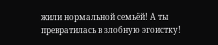жили нормальной семьёй! А ты превратилась в злобную эгоистку!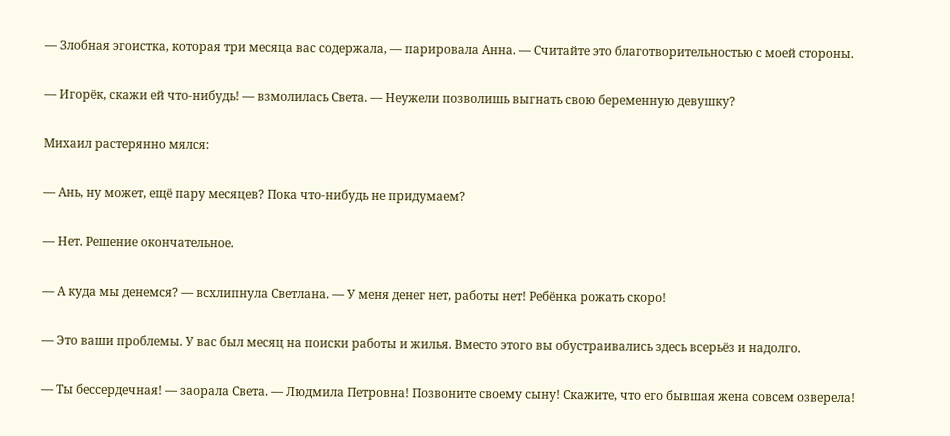— Злобная эгоистка, которая три месяца вас содержала, — парировала Анна. — Считайте это благотворительностью с моей стороны.

— Игорёк, скажи ей что-нибудь! — взмолилась Света. — Неужели позволишь выгнать свою беременную девушку?

Михаил растерянно мялся:

— Ань, ну может, ещё пару месяцев? Пока что-нибудь не придумаем?

— Нет. Решение окончательное.

— А куда мы денемся? — всхлипнула Светлана. — У меня денег нет, работы нет! Ребёнка рожать скоро!

— Это ваши проблемы. У вас был месяц на поиски работы и жилья. Вместо этого вы обустраивались здесь всерьёз и надолго.

— Ты бессердечная! — заорала Света. — Людмила Петровна! Позвоните своему сыну! Скажите, что его бывшая жена совсем озверела!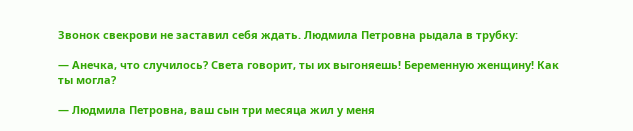Звонок свекрови не заставил себя ждать. Людмила Петровна рыдала в трубку:

— Анечка, что случилось? Света говорит, ты их выгоняешь! Беременную женщину! Как ты могла?

— Людмила Петровна, ваш сын три месяца жил у меня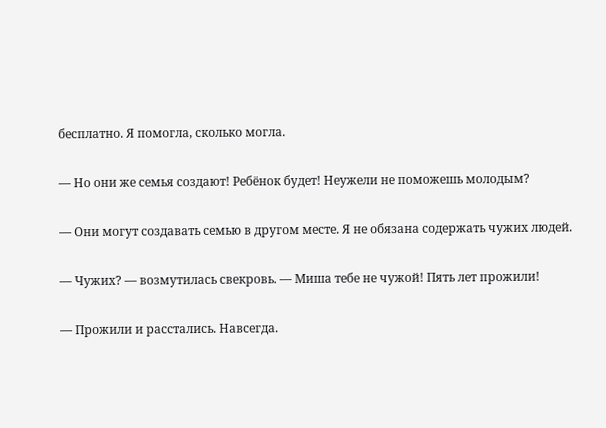бесплатно. Я помогла, сколько могла.

— Но они же семья создают! Ребёнок будет! Неужели не поможешь молодым?

— Они могут создавать семью в другом месте. Я не обязана содержать чужих людей.

— Чужих? — возмутилась свекровь. — Миша тебе не чужой! Пять лет прожили!

— Прожили и расстались. Навсегда.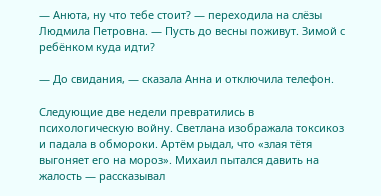— Анюта, ну что тебе стоит? — переходила на слёзы Людмила Петровна. — Пусть до весны поживут. Зимой с ребёнком куда идти?

— До свидания, — сказала Анна и отключила телефон.

Следующие две недели превратились в психологическую войну. Светлана изображала токсикоз и падала в обмороки. Артём рыдал, что «злая тётя выгоняет его на мороз». Михаил пытался давить на жалость — рассказывал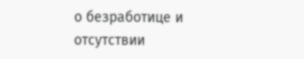о безработице и отсутствии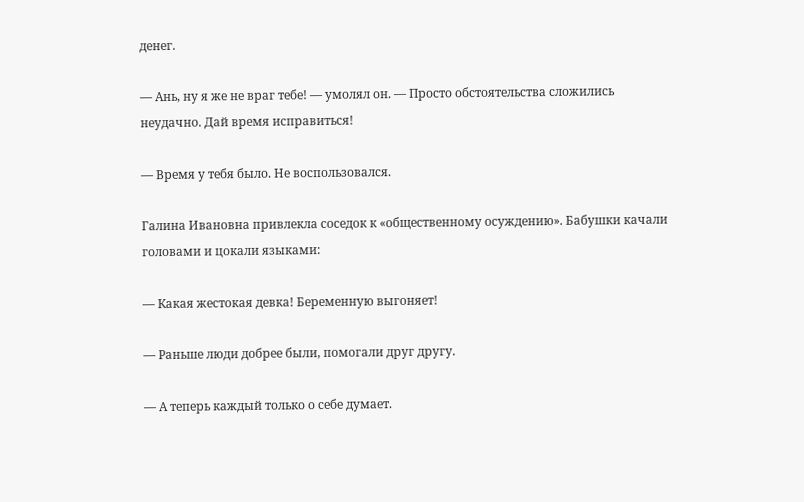денег.

— Ань, ну я же не враг тебе! — умолял он. — Просто обстоятельства сложились неудачно. Дай время исправиться!

— Время у тебя было. Не воспользовался.

Галина Ивановна привлекла соседок к «общественному осуждению». Бабушки качали головами и цокали языками:

— Какая жестокая девка! Беременную выгоняет!

— Раньше люди добрее были, помогали друг другу.

— А теперь каждый только о себе думает.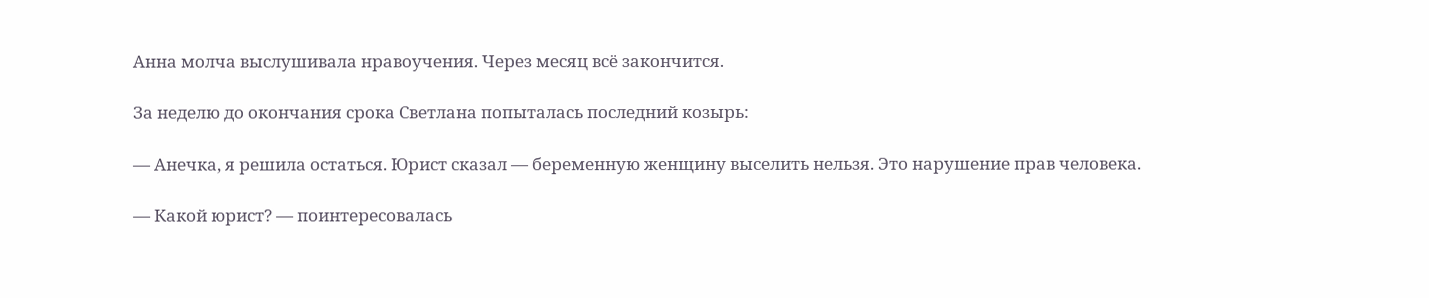Анна молча выслушивала нравоучения. Через месяц всё закончится.

За неделю до окончания срока Светлана попыталась последний козырь:

— Анечка, я решила остаться. Юрист сказал — беременную женщину выселить нельзя. Это нарушение прав человека.

— Какой юрист? — поинтересовалась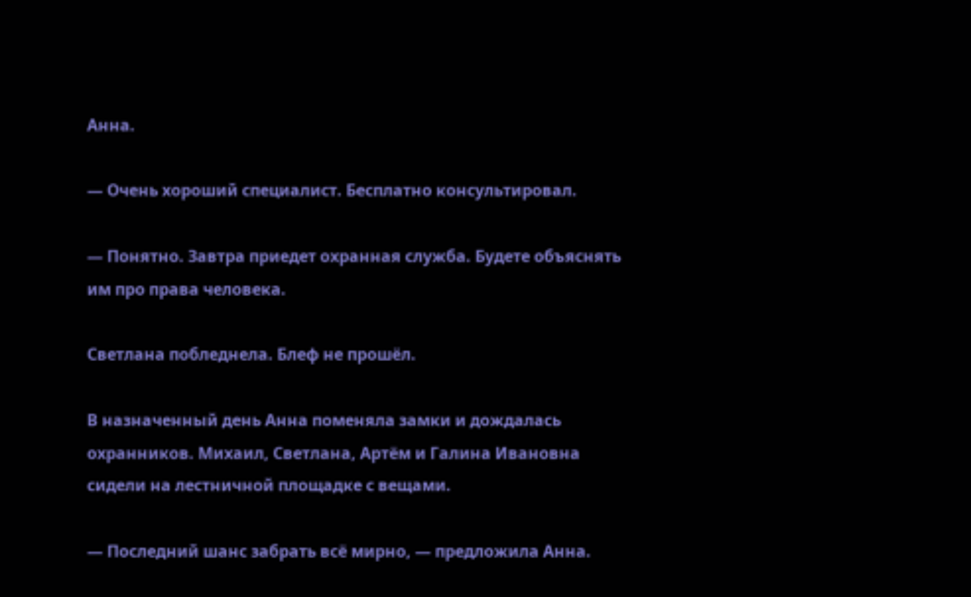Анна.

— Очень хороший специалист. Бесплатно консультировал.

— Понятно. Завтра приедет охранная служба. Будете объяснять им про права человека.

Светлана побледнела. Блеф не прошёл.

В назначенный день Анна поменяла замки и дождалась охранников. Михаил, Светлана, Артём и Галина Ивановна сидели на лестничной площадке с вещами.

— Последний шанс забрать всё мирно, — предложила Анна.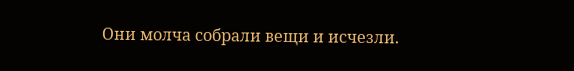Они молча собрали вещи и исчезли.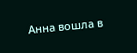Анна вошла в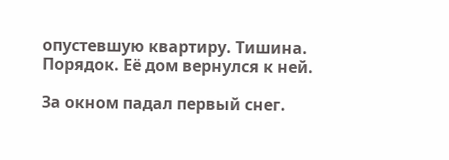опустевшую квартиру. Тишина. Порядок. Её дом вернулся к ней.

За окном падал первый снег.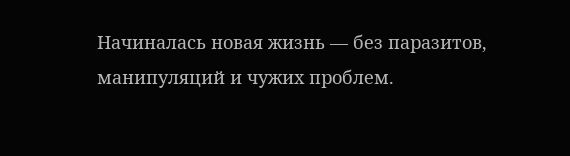Начиналась новая жизнь — без паразитов, манипуляций и чужих проблем.